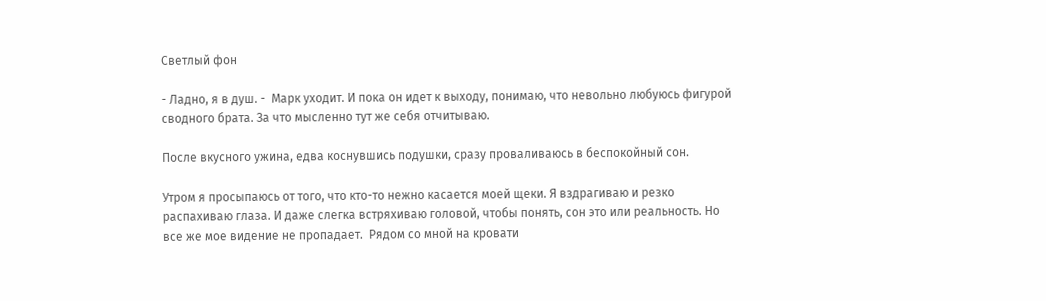Светлый фон

- Ладно, я в душ. -  Марк уходит. И пока он идет к выходу, понимаю, что невольно любуюсь фигурой сводного брата. За что мысленно тут же себя отчитываю.

После вкусного ужина, едва коснувшись подушки, сразу проваливаюсь в беспокойный сон.

Утром я просыпаюсь от того, что кто-то нежно касается моей щеки. Я вздрагиваю и резко распахиваю глаза. И даже слегка встряхиваю головой, чтобы понять, сон это или реальность. Но все же мое видение не пропадает.  Рядом со мной на кровати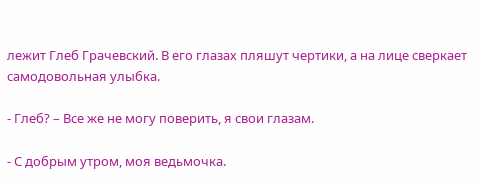лежит Глеб Грачевский. В его глазах пляшут чертики, а на лице сверкает самодовольная улыбка.

- Глеб? – Все же не могу поверить, я свои глазам.

- С добрым утром, моя ведьмочка.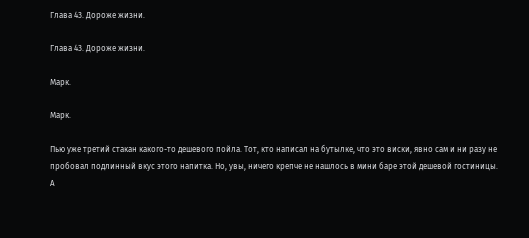Глава 43. Дороже жизни.

Глава 43. Дороже жизни.

Марк.

Марк.

Пью уже третий стакан какого-то дешевого пойла. Тот, кто написал на бутылке, что это виски, явно сам и ни разу не пробовал подлинный вкус этого напитка. Но, увы, ничего крепче не нашлось в мини баре этой дешевой гостиницы. А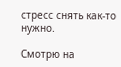стресс снять как-то нужно.

Смотрю на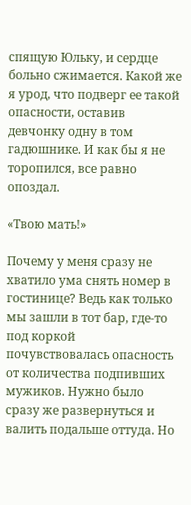спящую Юльку, и сердце больно сжимается. Какой же я урод, что подверг ее такой опасности, оставив девчонку одну в том гадюшнике. И как бы я не торопился, все равно опоздал.

«Твою мать!»

Почему у меня сразу не хватило ума снять номер в гостинице? Ведь как только мы зашли в тот бар, где-то под коркой почувствовалась опасность от количества подпивших мужиков. Нужно было сразу же развернуться и валить подальше оттуда. Но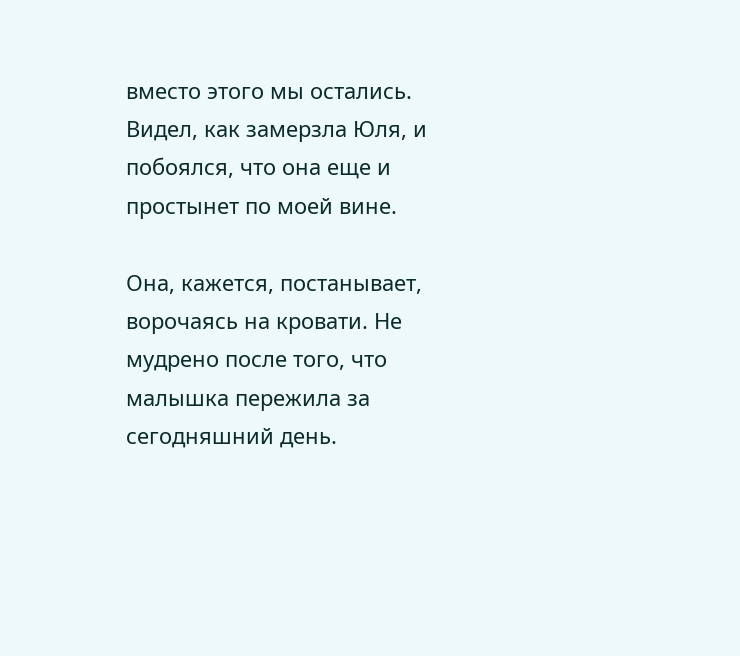вместо этого мы остались. Видел, как замерзла Юля, и побоялся, что она еще и простынет по моей вине.

Она, кажется, постанывает, ворочаясь на кровати. Не мудрено после того, что малышка пережила за сегодняшний день.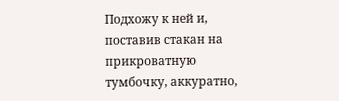Подхожу к ней и, поставив стакан на прикроватную тумбочку, аккуратно,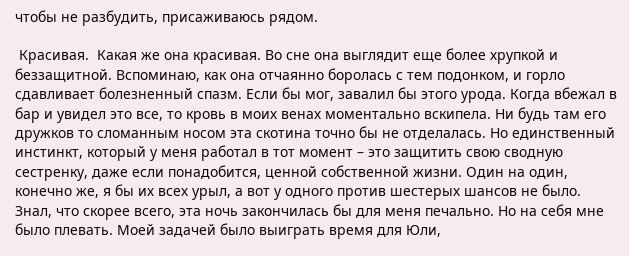чтобы не разбудить, присаживаюсь рядом.

 Красивая.  Какая же она красивая. Во сне она выглядит еще более хрупкой и беззащитной. Вспоминаю, как она отчаянно боролась с тем подонком, и горло сдавливает болезненный спазм. Если бы мог, завалил бы этого урода. Когда вбежал в бар и увидел это все, то кровь в моих венах моментально вскипела. Ни будь там его дружков то сломанным носом эта скотина точно бы не отделалась. Но единственный инстинкт, который у меня работал в тот момент – это защитить свою сводную сестренку, даже если понадобится, ценной собственной жизни. Один на один, конечно же, я бы их всех урыл, а вот у одного против шестерых шансов не было. Знал, что скорее всего, эта ночь закончилась бы для меня печально. Но на себя мне было плевать. Моей задачей было выиграть время для Юли,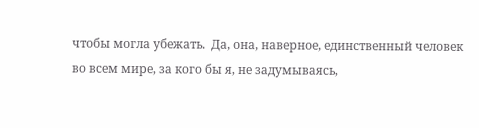чтобы могла убежать.  Да, она, наверное, единственный человек во всем мире, за кого бы я, не задумываясь,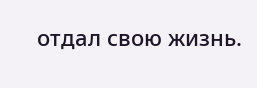отдал свою жизнь.